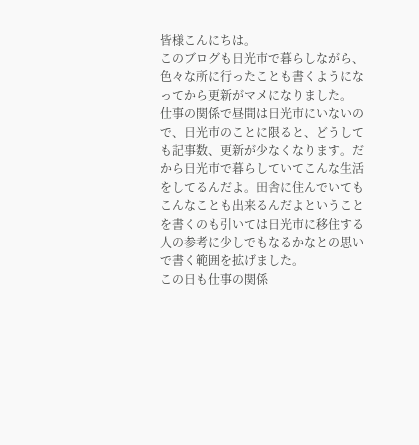皆様こんにちは。
このブログも日光市で暮らしながら、色々な所に行ったことも書くようになってから更新がマメになりました。
仕事の関係で昼間は日光市にいないので、日光市のことに限ると、どうしても記事数、更新が少なくなります。だから日光市で暮らしていてこんな生活をしてるんだよ。田舎に住んでいてもこんなことも出来るんだよということを書くのも引いては日光市に移住する人の参考に少しでもなるかなとの思いで書く範囲を拡げました。
この日も仕事の関係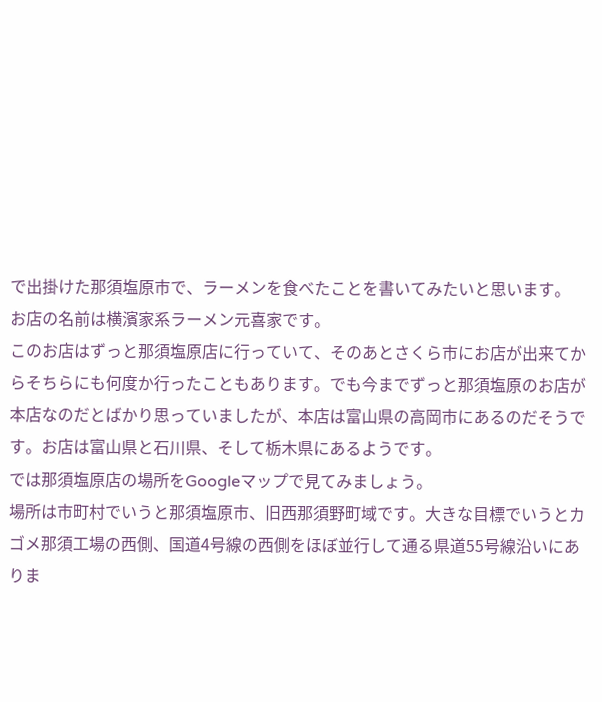で出掛けた那須塩原市で、ラーメンを食べたことを書いてみたいと思います。
お店の名前は横濱家系ラーメン元喜家です。
このお店はずっと那須塩原店に行っていて、そのあとさくら市にお店が出来てからそちらにも何度か行ったこともあります。でも今までずっと那須塩原のお店が本店なのだとばかり思っていましたが、本店は富山県の高岡市にあるのだそうです。お店は富山県と石川県、そして栃木県にあるようです。
では那須塩原店の場所をGoogleマップで見てみましょう。
場所は市町村でいうと那須塩原市、旧西那須野町域です。大きな目標でいうとカゴメ那須工場の西側、国道4号線の西側をほぼ並行して通る県道55号線沿いにありま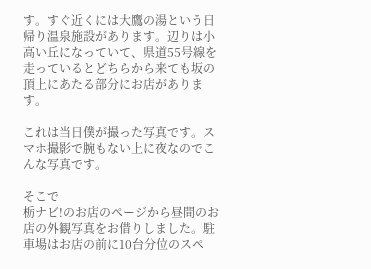す。すぐ近くには大鷹の湯という日帰り温泉施設があります。辺りは小高い丘になっていて、県道55号線を走っているとどちらから来ても坂の頂上にあたる部分にお店があります。

これは当日僕が撮った写真です。スマホ撮影で腕もない上に夜なのでこんな写真です。

そこで
栃ナビ!のお店のページから昼間のお店の外観写真をお借りしました。駐車場はお店の前に10台分位のスペ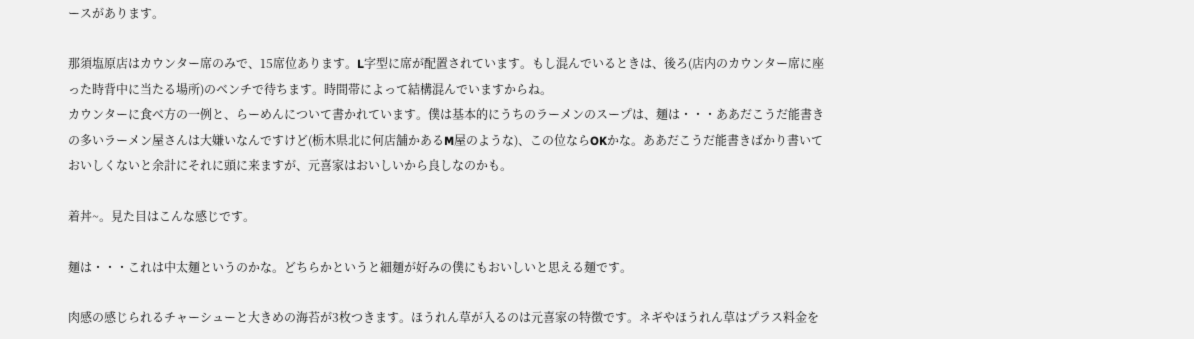ースがあります。

那須塩原店はカウンター席のみで、15席位あります。L字型に席が配置されています。もし混んでいるときは、後ろ(店内のカウンター席に座った時背中に当たる場所)のベンチで待ちます。時間帯によって結構混んでいますからね。
カウンターに食べ方の一例と、らーめんについて書かれています。僕は基本的にうちのラーメンのスープは、麺は・・・ああだこうだ能書きの多いラーメン屋さんは大嫌いなんですけど(栃木県北に何店舗かあるM屋のような)、この位ならOKかな。ああだこうだ能書きばかり書いておいしくないと余計にそれに頭に来ますが、元喜家はおいしいから良しなのかも。

着丼~。見た目はこんな感じです。

麺は・・・これは中太麺というのかな。どちらかというと細麺が好みの僕にもおいしいと思える麺です。

肉感の感じられるチャーシューと大きめの海苔が3枚つきます。ほうれん草が入るのは元喜家の特徴です。ネギやほうれん草はプラス料金を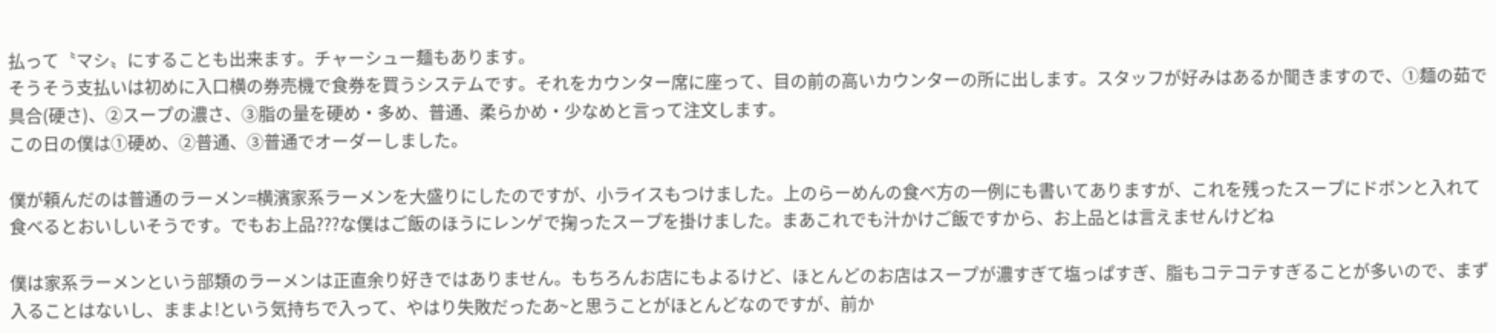払って〝マシ〟にすることも出来ます。チャーシュー麺もあります。
そうそう支払いは初めに入口横の券売機で食券を買うシステムです。それをカウンター席に座って、目の前の高いカウンターの所に出します。スタッフが好みはあるか聞きますので、①麺の茹で具合(硬さ)、②スープの濃さ、③脂の量を硬め・多め、普通、柔らかめ・少なめと言って注文します。
この日の僕は①硬め、②普通、③普通でオーダーしました。

僕が頼んだのは普通のラーメン=横濱家系ラーメンを大盛りにしたのですが、小ライスもつけました。上のらーめんの食べ方の一例にも書いてありますが、これを残ったスープにドボンと入れて食べるとおいしいそうです。でもお上品???な僕はご飯のほうにレンゲで掬ったスープを掛けました。まあこれでも汁かけご飯ですから、お上品とは言えませんけどね

僕は家系ラーメンという部類のラーメンは正直余り好きではありません。もちろんお店にもよるけど、ほとんどのお店はスープが濃すぎて塩っぱすぎ、脂もコテコテすぎることが多いので、まず入ることはないし、ままよ!という気持ちで入って、やはり失敗だったあ~と思うことがほとんどなのですが、前か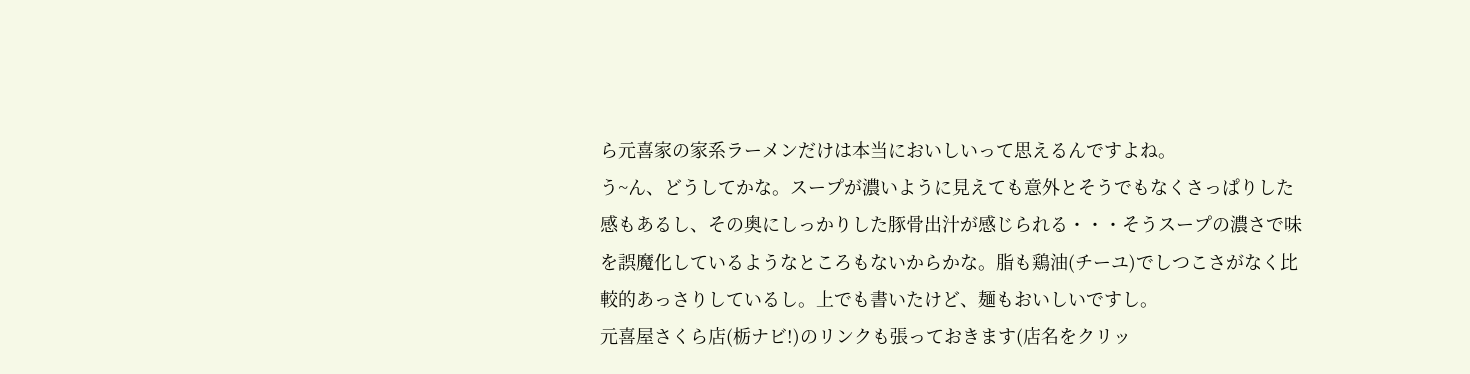ら元喜家の家系ラーメンだけは本当においしいって思えるんですよね。
う~ん、どうしてかな。スープが濃いように見えても意外とそうでもなくさっぱりした感もあるし、その奥にしっかりした豚骨出汁が感じられる・・・そうスープの濃さで味を誤魔化しているようなところもないからかな。脂も鶏油(チーユ)でしつこさがなく比較的あっさりしているし。上でも書いたけど、麺もおいしいですし。
元喜屋さくら店(栃ナビ!)のリンクも張っておきます(店名をクリッ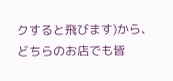クすると飛びます)から、どちらのお店でも皆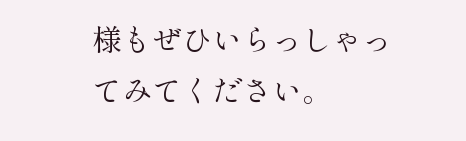様もぜひいらっしゃってみてください。